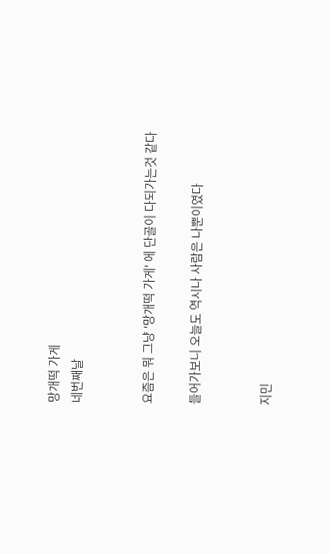망개떡 가게
네번째날


요즘은 뭐 그냥 '망개떡 가게' 에 단골이 다되가는것 같다

들어가보니 오늘도 역시나 사람은 나뿐이였다


지민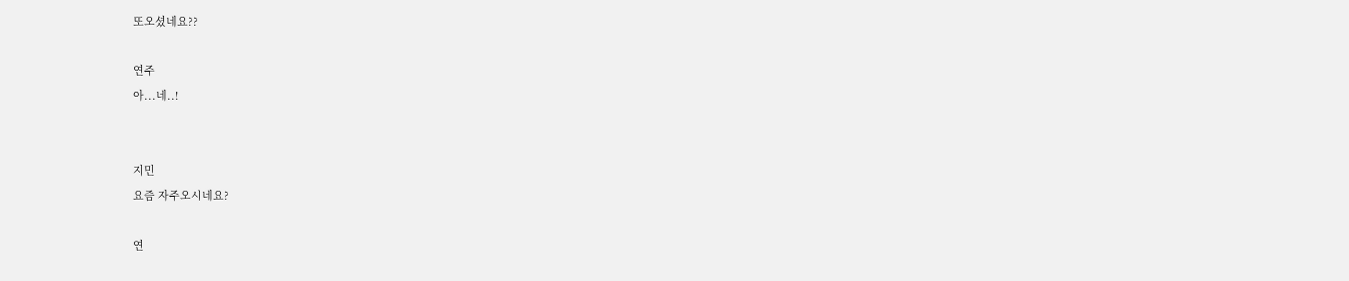또오셨네요??

연주
아...네..!


지민
요즘 자주오시네요?

연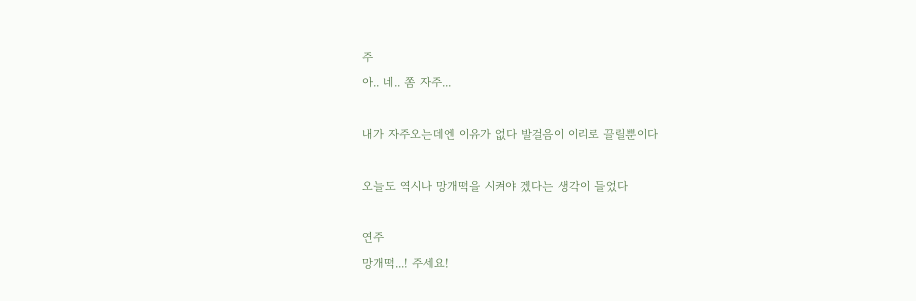주
아.. 네.. 쫌 자주...

내가 자주오는데엔 이유가 없다 발걸음이 이리로 끌릴뿐이다

오늘도 역시나 망개떡을 시켜야 겠다는 생각이 들었다

연주
망개떡...! 주세요!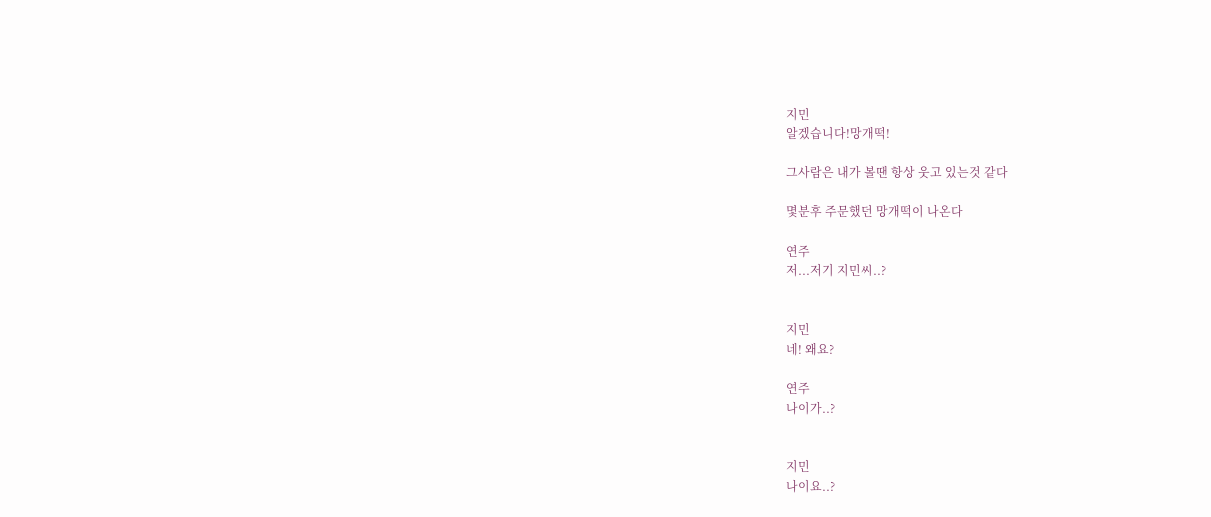지민
알겠습니다!망개떡!

그사람은 내가 볼땐 항상 웃고 있는것 같다

몇분후 주문했던 망개떡이 나온다

연주
저...저기 지민씨..?


지민
네! 왜요?

연주
나이가..?


지민
나이요..?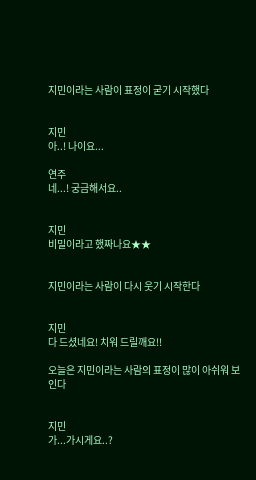지민이라는 사람이 표정이 굳기 시작했다


지민
아..! 나이요...

연주
네...! 궁금해서요..


지민
비밀이라고 했짜나요★★


지민이라는 사람이 다시 웃기 시작한다


지민
다 드셨네요! 치워 드릴깨요!!

오늘은 지민이라는 사람의 표정이 많이 아쉬워 보인다


지민
가...가시게요..?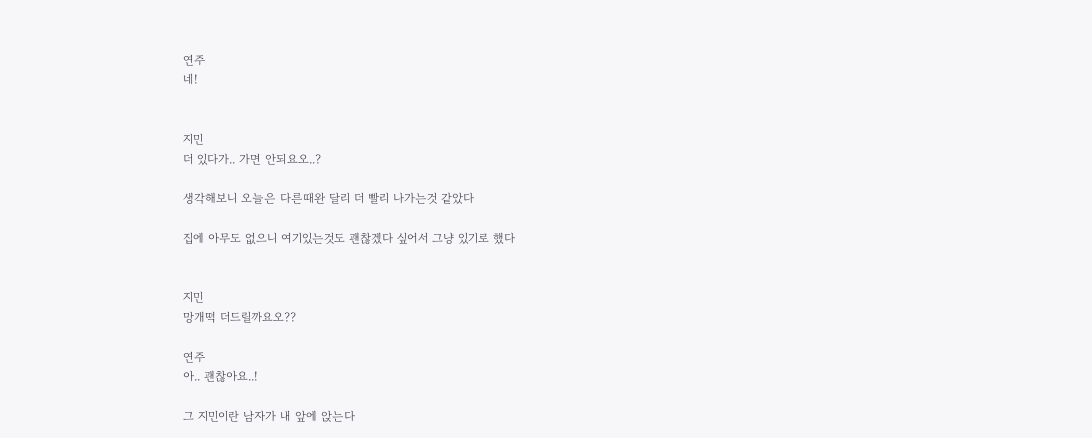연주
네!


지민
더 있다가.. 가면 안되요오..?

생각해보니 오늘은 다른때완 달리 더 빨리 나가는것 같았다

집에 아무도 없으니 여기있는것도 괜찮겠다 싶어서 그냥 있기로 했다


지민
망개떡 더드릴까요오??

연주
아.. 괜찮아요..!

그 지민이란 남자가 내 앞에 앉는다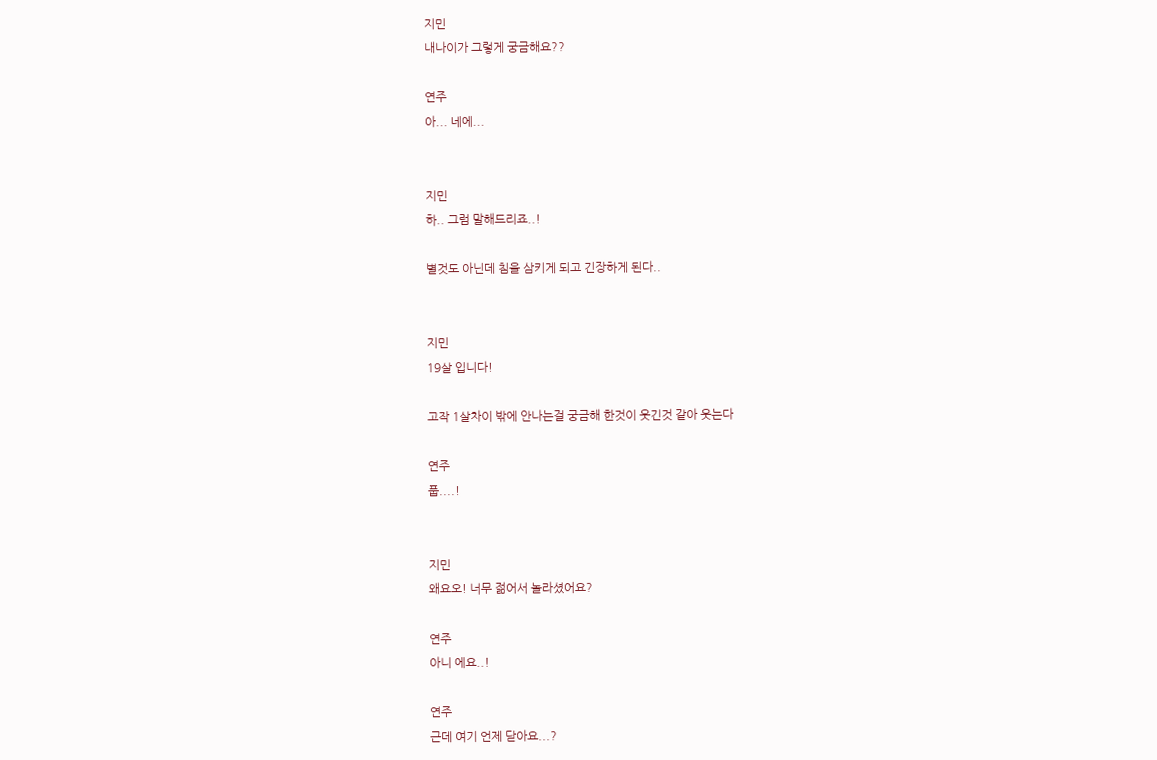지민
내나이가 그렇게 궁금해요??

연주
아... 네에...


지민
하.. 그럼 말해드리죠..!

별것도 아닌데 침을 삼키게 되고 긴장하게 된다..


지민
19살 입니다!

고작 1살차이 밖에 안나는걸 궁금해 한것이 웃긴것 같아 웃는다

연주
풉....!


지민
왜요오! 너무 젊어서 놀라셨어요?

연주
아니 에요..!

연주
근데 여기 언제 닫아요...?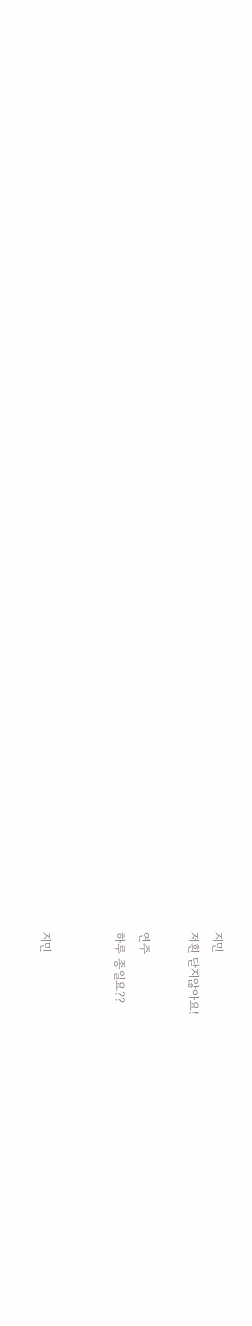지민
저흰 닫지않아요!

연주
하루 종일요??


지민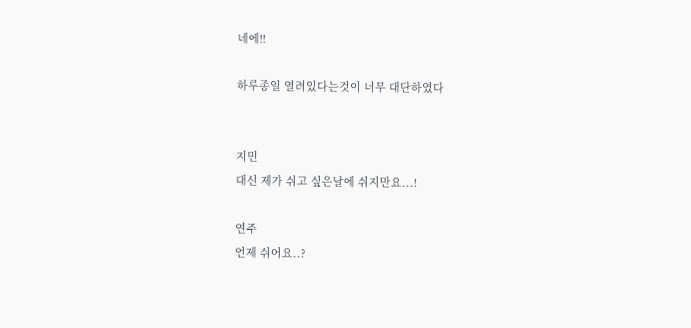네에!!

하루종일 열려있다는것이 너무 대단하였다


지민
대신 제가 쉬고 싶은날에 쉬지만요...!

연주
언제 쉬어요..?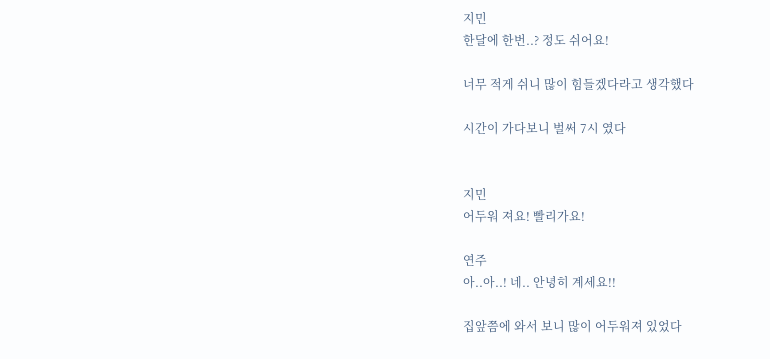지민
한달에 한번..? 정도 쉬어요!

너무 적게 쉬니 많이 힘들겠다라고 생각했다

시간이 가다보니 벌써 7시 였다


지민
어두워 져요! 빨리가요!

연주
아..아..! 네.. 안녕히 계세요!!

집앞쯤에 와서 보니 많이 어두워져 있었다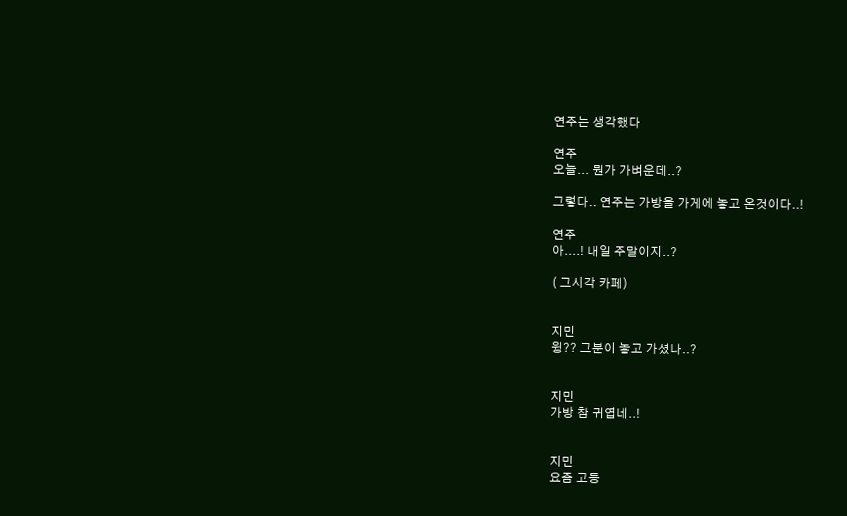연주는 생각했다

연주
오늘... 뭔가 가벼운데..?

그렇다.. 연주는 가방을 가게에 놓고 온것이다..!

연주
아....! 내일 주말이지..?

( 그시각 카페)


지민
윙?? 그분이 놓고 가셨나..?


지민
가방 참 귀엽네..!


지민
요즘 고등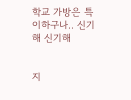학교 가방은 특이하구나.. 신기해 신기해


지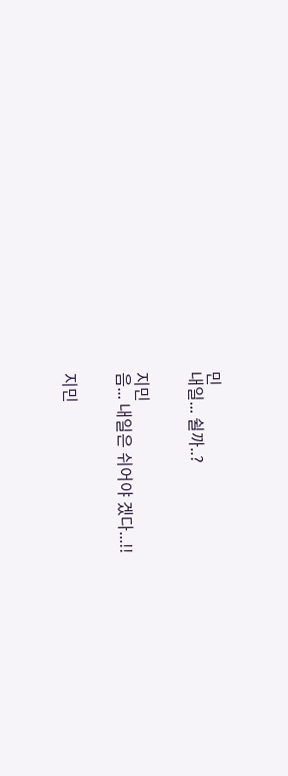민
내일... 쉴까..?


지민
음... 내일은 쉬어야 겠다...!!


지민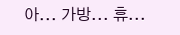아... 가방... 휴...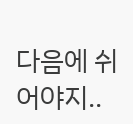다음에 쉬어야지..